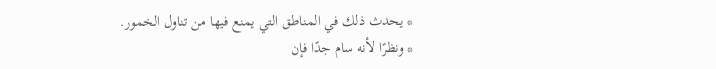* يحدث ذلك في المناطق التي يمنع فيها من تناول الخمور.
* ونظرًا لأنه سام جدًا فإن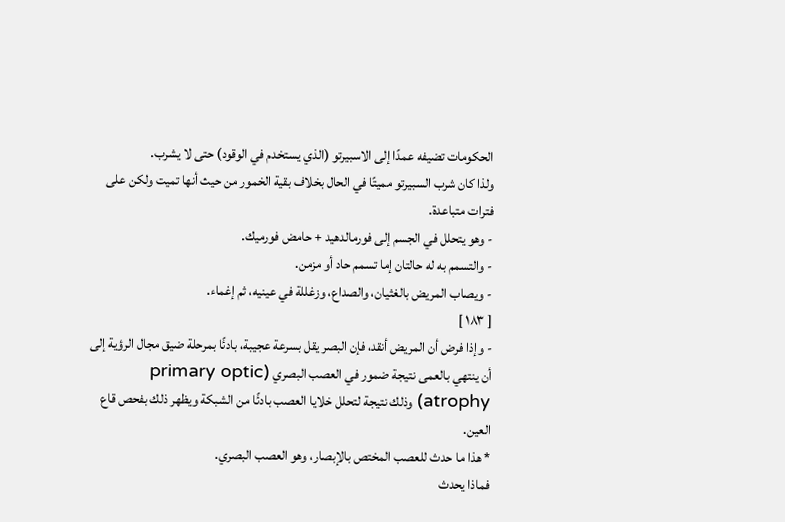الحكومات تضيفه عمدًا إلى الاسبيرتو (الذي يستخدم في الوقود) حتى لا يشرب.
ولذا كان شرب السبيرتو مميتًا في الحال بخلاف بقية الخمور من حيث أنها تميت ولكن على فترات متباعدة.
- وهو يتحلل في الجسم إلى فورمالدهيد + حامض فورميك.
- والتسمم به له حالتان إما تسمم حاد أو مزمن.
- ويصاب المريض بالغثيان، والصداع، وزغللة في عينيه، ثم إغماء.
[ ١٨٣ ]
- وإذا فرض أن المريض أنقد، فإن البصر يقل بسرعة عجيبة، بادئًا بمرحلة ضيق مجال الرؤية إلى أن ينتهي بالعمى نتيجة ضمور في العصب البصري (primary optic atrophy) وذلك نتيجة لتحلل خلايا العصب بادئًا من الشبكة ويظهر ذلك بفحص قاع العين.
* هذا ما حدث للعصب المختص بالإبصار، وهو العصب البصري.
فماذا يحدث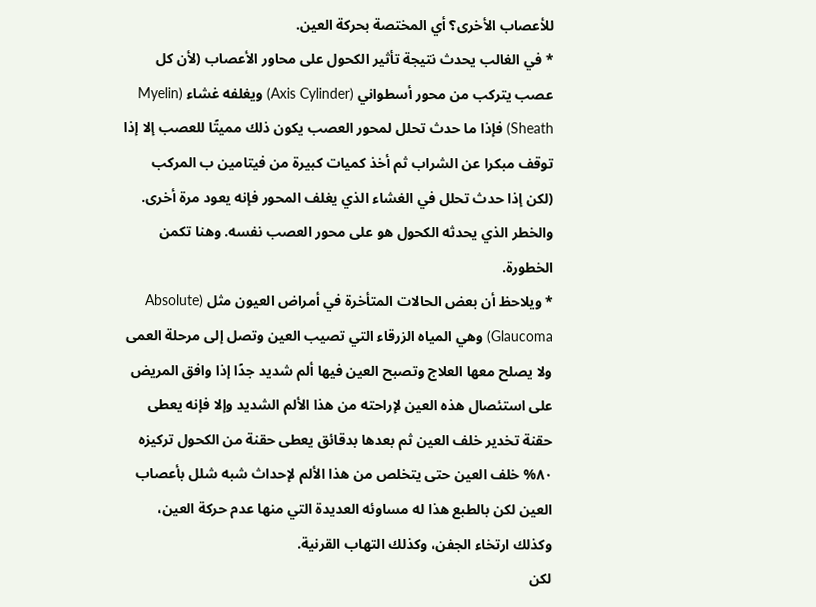للأعصاب الأخرى؟ أي المختصة بحركة العين.
* في الغالب يحدث نتيجة تأثير الكحول على محاور الأعصاب (لأن كل عصب يتركب من محور أسطواني (Axis Cylinder) ويغلفه غشاء (Myelin Sheath) فإذا ما حدث تحلل لمحور العصب يكون ذلك مميتًا للعصب إلا إذا توقف مبكرا عن الشراب ثم أخذ كميات كبيرة من فيتامين ب المركب (لكن إذا حدث تحلل في الغشاء الذي يغلف المحور فإنه يعود مرة أخرى. والخطر الذي يحدثه الكحول هو على محور العصب نفسه. وهنا تكمن الخطورة.
* ويلاحظ أن بعض الحالات المتأخرة في أمراض العيون مثل (Absolute Glaucoma) وهي المياه الزرقاء التي تصيب العين وتصل إلى مرحلة العمى ولا يصلح معها العلاج وتصبح العين فيها ألم شديد جدًا إذا وافق المريض على استئصال هذه العين لإراحته من هذا الألم الشديد وإلا فإنه يعطى حقنة تخدير خلف العين ثم بعدها بدقائق يعطى حقنة من الكحول تركيزه ٨٠% خلف العين حتى يتخلص من هذا الألم لإحداث شبه شلل بأعصاب العين لكن بالطبع هذا له مساوئه العديدة التي منها عدم حركة العين، وكذلك ارتخاء الجفن، وكذلك التهاب القرنية.
لكن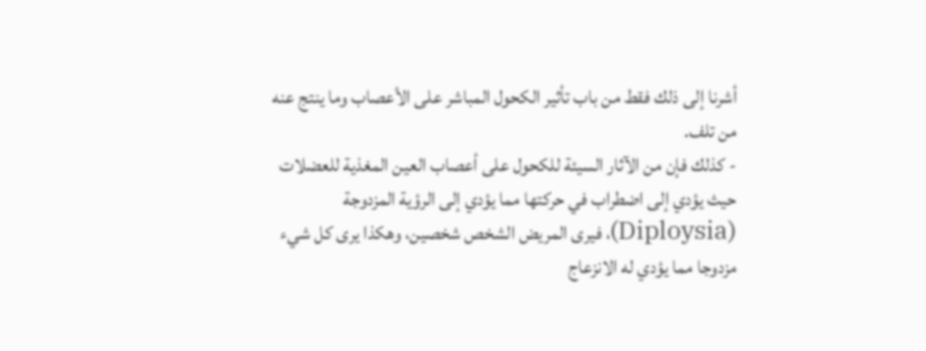أشرنا إلى ذلك فقط من باب تأثير الكحول المباشر على الأعصاب وما ينتج عنه من تلف.
- كذلك فإن من الآثار السيئة للكحول على أعصاب العين المغذية للعضلات حيث يؤدي إلى اضطراب في حركتها مما يؤدي إلى الرؤية المزدوجة (Diploysia)، فيرى المريض الشخص شخصين، وهكذا يرى كل شيء مزدوجا مما يؤدي له الانزعاج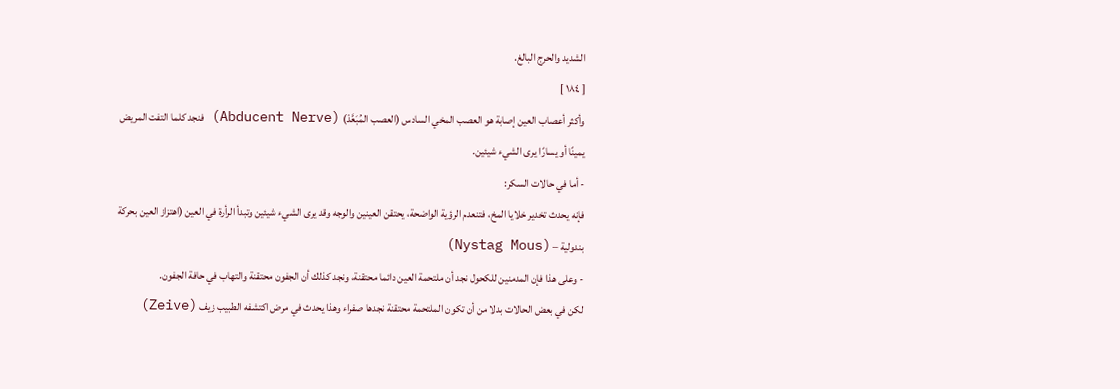الشديد والحرج البالغ.
[ ١٨٤ ]
وأكثر أعصاب العين إصابة هو العصب المخي السادس (العصب المُبَعَّدْ) (Abducent Nerve) فنجد كلما التفت المريض يمينًا أو يسارًا يرى الشيء شيئين.
- أما في حالات السكر:
فإنه يحدث تخدير خلايا المخ، فتنعدم الرؤية الواضحة، يحتقن العينين والوجه وقد يرى الشيء شيئين وتبدأ الرأرة في العين (اهتزاز العين بحركة بندولية – (Nystag Mous)
- وعلى هذا فإن المدمنين للكحول نجد أن ملتحمة العين دائما محتقنة، ونجد كذلك أن الجفون محتقنة والتهاب في حافة الجفون.
لكن في بعض الحالات بدلا من أن تكون الملتحمة محتقنة نجدها صفراء وهذا يحدث في مرض اكتشفه الطبيب زيف (Zeive)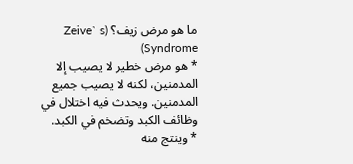ما هو مرض زيف؟ (Zeive` s Syndrome)
* هو مرض خطير لا يصيب إلا المدمنين، لكنه لا يصيب جميع المدمنين. ويحدث فيه اختلال في وظائف الكبد وتضخم في الكبد.
* وينتج منه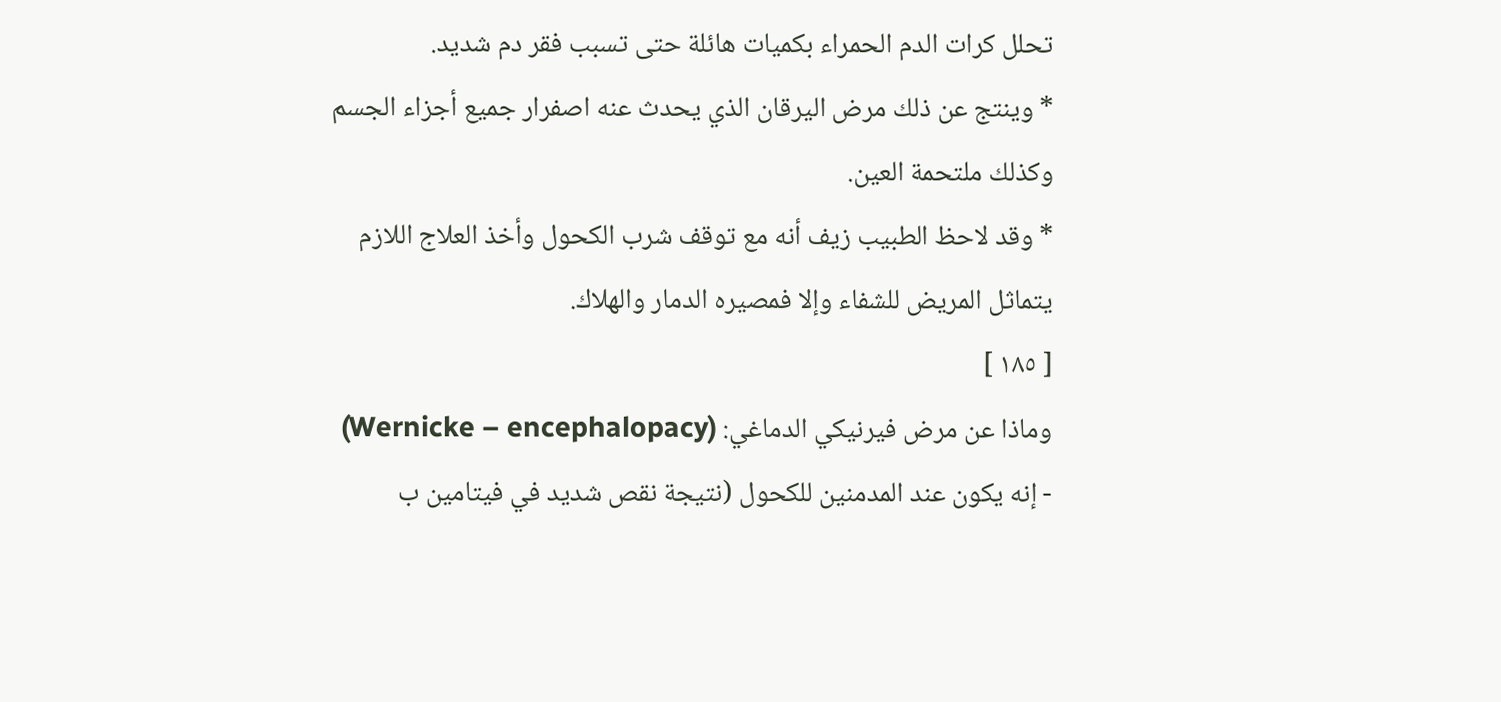تحلل كرات الدم الحمراء بكميات هائلة حتى تسبب فقر دم شديد.
* وينتج عن ذلك مرض اليرقان الذي يحدث عنه اصفرار جميع أجزاء الجسم وكذلك ملتحمة العين.
* وقد لاحظ الطبيب زيف أنه مع توقف شرب الكحول وأخذ العلاج اللازم يتماثل المريض للشفاء وإلا فمصيره الدمار والهلاك.
[ ١٨٥ ]
وماذا عن مرض فيرنيكي الدماغي: (Wernicke – encephalopacy)
- إنه يكون عند المدمنين للكحول (نتيجة نقص شديد في فيتامين ب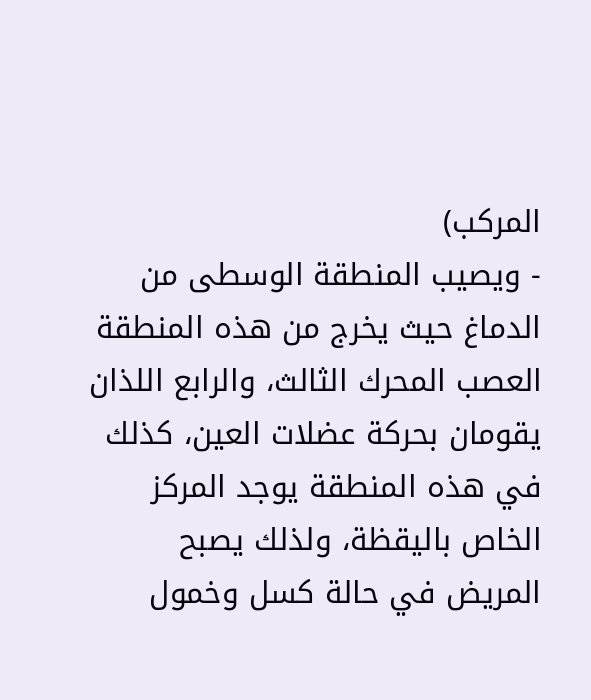المركب)
- ويصيب المنطقة الوسطى من الدماغ حيث يخرج من هذه المنطقة العصب المحرك الثالث، والرابع اللذان يقومان بحركة عضلات العين، كذلك في هذه المنطقة يوجد المركز الخاص باليقظة، ولذلك يصبح المريض في حالة كسل وخمول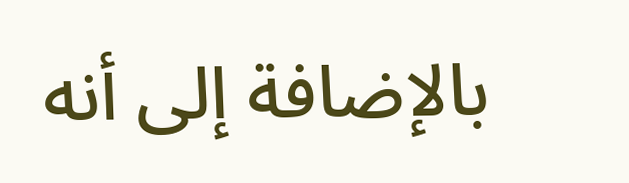بالإضافة إلى أنه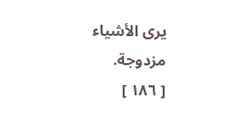يرى الأشياء مزدوجة.
[ ١٨٦ ]